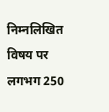निम्नलिखित विषय पर लगभग 250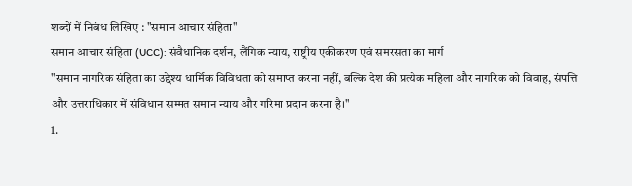शब्दों में निबंध लिखिए : "समान आचार संहिता"
समान आचार संहिता (UCC): संवैधानिक दर्शन, लैंगिक न्याय, राष्ट्रीय एकीकरण एवं समरसता का मार्ग
"समान नागरिक संहिता का उद्देश्य धार्मिक विविधता को समाप्त करना नहीं, बल्कि देश की प्रत्येक महिला और नागरिक को विवाह, संपत्ति और उत्तराधिकार में संविधान सम्मत समान न्याय और गरिमा प्रदान करना है।"
1.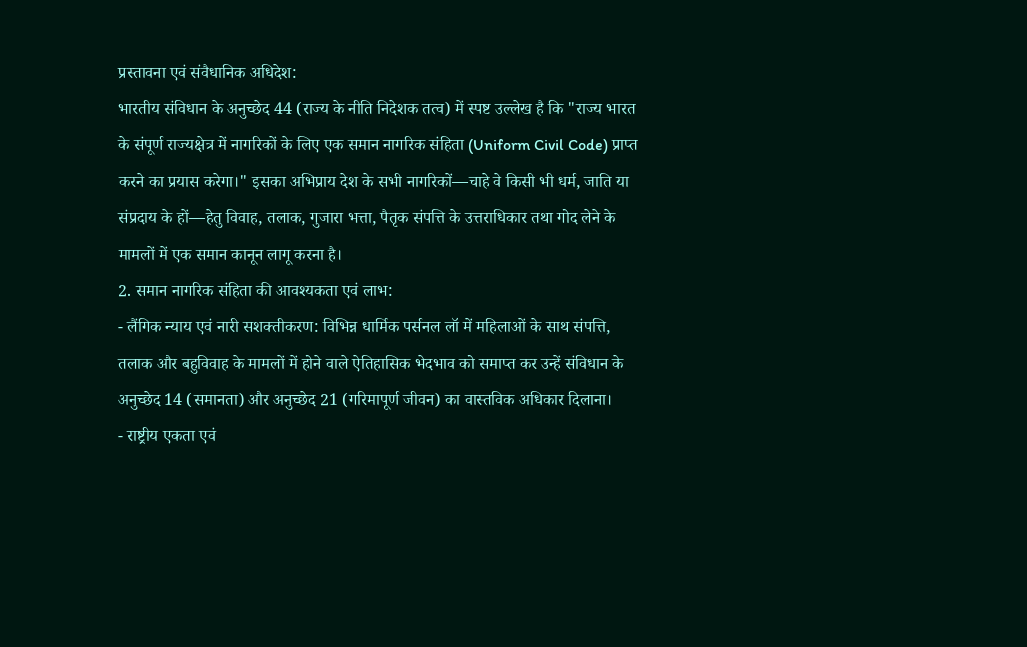प्रस्तावना एवं संवैधानिक अधिदेश:
भारतीय संविधान के अनुच्छेद 44 (राज्य के नीति निदेशक तत्व) में स्पष्ट उल्लेख है कि "राज्य भारत के संपूर्ण राज्यक्षेत्र में नागरिकों के लिए एक समान नागरिक संहिता (Uniform Civil Code) प्राप्त करने का प्रयास करेगा।" इसका अभिप्राय देश के सभी नागरिकों—चाहे वे किसी भी धर्म, जाति या संप्रदाय के हों—हेतु विवाह, तलाक, गुजारा भत्ता, पैतृक संपत्ति के उत्तराधिकार तथा गोद लेने के मामलों में एक समान कानून लागू करना है।
2. समान नागरिक संहिता की आवश्यकता एवं लाभ:
- लैंगिक न्याय एवं नारी सशक्तीकरण: विभिन्न धार्मिक पर्सनल लॉ में महिलाओं के साथ संपत्ति, तलाक और बहुविवाह के मामलों में होने वाले ऐतिहासिक भेदभाव को समाप्त कर उन्हें संविधान के अनुच्छेद 14 (समानता) और अनुच्छेद 21 (गरिमापूर्ण जीवन) का वास्तविक अधिकार दिलाना।
- राष्ट्रीय एकता एवं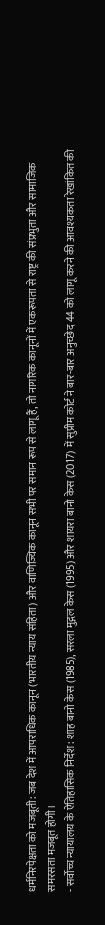धर्मनिरपेक्षता को मजबूती: जब देश में आपराधिक कानून (भारतीय न्याय संहिता) और वाणिज्यिक कानून सभी पर समान रूप से लागू हैं, तो नागरिक कानूनों में एकरूपता से राष्ट्र की संप्रभुता और सामाजिक समरसता मजबूत होगी।
- सर्वोच्च न्यायालय के ऐतिहासिक निर्देश: शाह बानो केस (1985), सरला मुद्गल केस (1995) और शायरा बानो केस (2017) में सुप्रीम कोर्ट ने बार-बार अनुच्छेद 44 को लागू करने की आवश्यकता रेखांकित की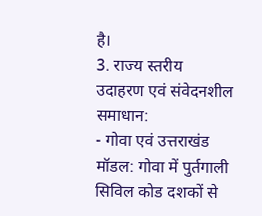है।
3. राज्य स्तरीय उदाहरण एवं संवेदनशील समाधान:
- गोवा एवं उत्तराखंड मॉडल: गोवा में पुर्तगाली सिविल कोड दशकों से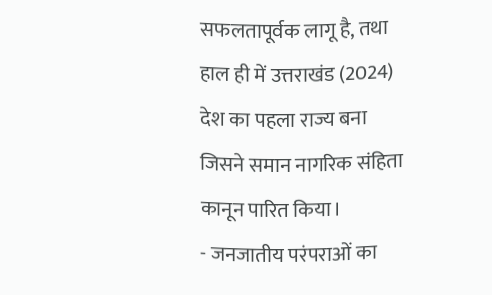सफलतापूर्वक लागू है, तथा हाल ही में उत्तराखंड (2024) देश का पहला राज्य बना जिसने समान नागरिक संहिता कानून पारित किया।
- जनजातीय परंपराओं का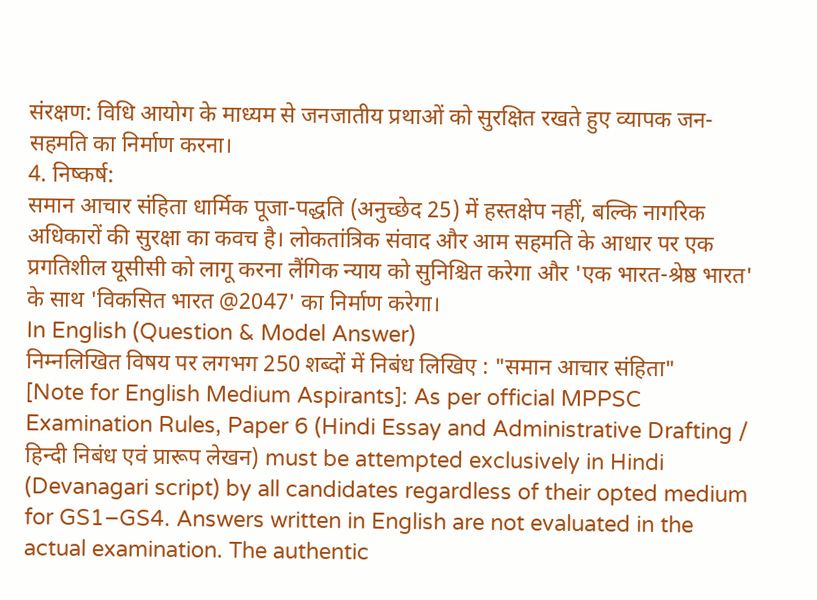संरक्षण: विधि आयोग के माध्यम से जनजातीय प्रथाओं को सुरक्षित रखते हुए व्यापक जन-सहमति का निर्माण करना।
4. निष्कर्ष:
समान आचार संहिता धार्मिक पूजा-पद्धति (अनुच्छेद 25) में हस्तक्षेप नहीं, बल्कि नागरिक अधिकारों की सुरक्षा का कवच है। लोकतांत्रिक संवाद और आम सहमति के आधार पर एक प्रगतिशील यूसीसी को लागू करना लैंगिक न्याय को सुनिश्चित करेगा और 'एक भारत-श्रेष्ठ भारत' के साथ 'विकसित भारत @2047' का निर्माण करेगा।
In English (Question & Model Answer)
निम्नलिखित विषय पर लगभग 250 शब्दों में निबंध लिखिए : "समान आचार संहिता"
[Note for English Medium Aspirants]: As per official MPPSC Examination Rules, Paper 6 (Hindi Essay and Administrative Drafting / हिन्दी निबंध एवं प्रारूप लेखन) must be attempted exclusively in Hindi (Devanagari script) by all candidates regardless of their opted medium for GS1–GS4. Answers written in English are not evaluated in the actual examination. The authentic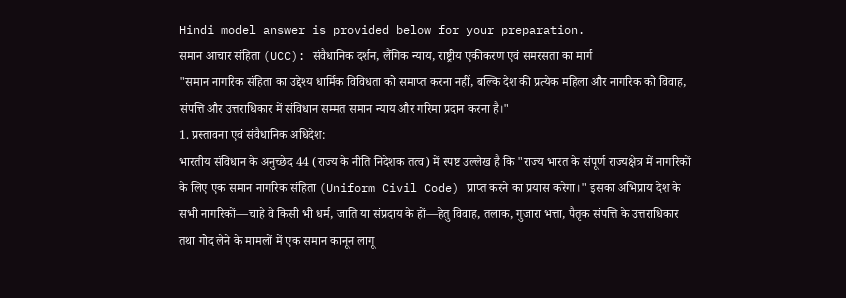Hindi model answer is provided below for your preparation.
समान आचार संहिता (UCC): संवैधानिक दर्शन, लैंगिक न्याय, राष्ट्रीय एकीकरण एवं समरसता का मार्ग
"समान नागरिक संहिता का उद्देश्य धार्मिक विविधता को समाप्त करना नहीं, बल्कि देश की प्रत्येक महिला और नागरिक को विवाह, संपत्ति और उत्तराधिकार में संविधान सम्मत समान न्याय और गरिमा प्रदान करना है।"
1. प्रस्तावना एवं संवैधानिक अधिदेश:
भारतीय संविधान के अनुच्छेद 44 (राज्य के नीति निदेशक तत्व) में स्पष्ट उल्लेख है कि "राज्य भारत के संपूर्ण राज्यक्षेत्र में नागरिकों के लिए एक समान नागरिक संहिता (Uniform Civil Code) प्राप्त करने का प्रयास करेगा।" इसका अभिप्राय देश के सभी नागरिकों—चाहे वे किसी भी धर्म, जाति या संप्रदाय के हों—हेतु विवाह, तलाक, गुजारा भत्ता, पैतृक संपत्ति के उत्तराधिकार तथा गोद लेने के मामलों में एक समान कानून लागू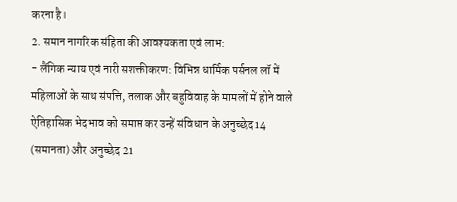करना है।
2. समान नागरिक संहिता की आवश्यकता एवं लाभ:
- लैंगिक न्याय एवं नारी सशक्तीकरण: विभिन्न धार्मिक पर्सनल लॉ में महिलाओं के साथ संपत्ति, तलाक और बहुविवाह के मामलों में होने वाले ऐतिहासिक भेदभाव को समाप्त कर उन्हें संविधान के अनुच्छेद 14 (समानता) और अनुच्छेद 21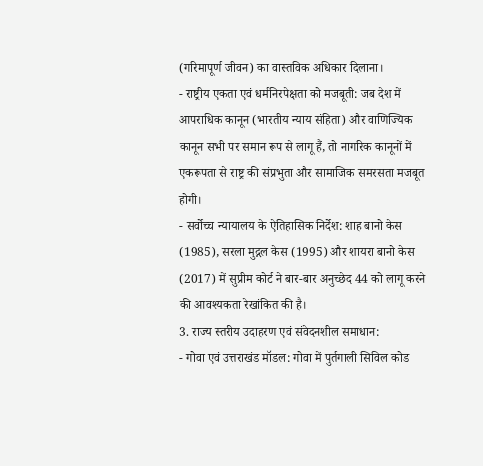(गरिमापूर्ण जीवन) का वास्तविक अधिकार दिलाना।
- राष्ट्रीय एकता एवं धर्मनिरपेक्षता को मजबूती: जब देश में आपराधिक कानून (भारतीय न्याय संहिता) और वाणिज्यिक कानून सभी पर समान रूप से लागू हैं, तो नागरिक कानूनों में एकरूपता से राष्ट्र की संप्रभुता और सामाजिक समरसता मजबूत होगी।
- सर्वोच्च न्यायालय के ऐतिहासिक निर्देश: शाह बानो केस (1985), सरला मुद्गल केस (1995) और शायरा बानो केस (2017) में सुप्रीम कोर्ट ने बार-बार अनुच्छेद 44 को लागू करने की आवश्यकता रेखांकित की है।
3. राज्य स्तरीय उदाहरण एवं संवेदनशील समाधान:
- गोवा एवं उत्तराखंड मॉडल: गोवा में पुर्तगाली सिविल कोड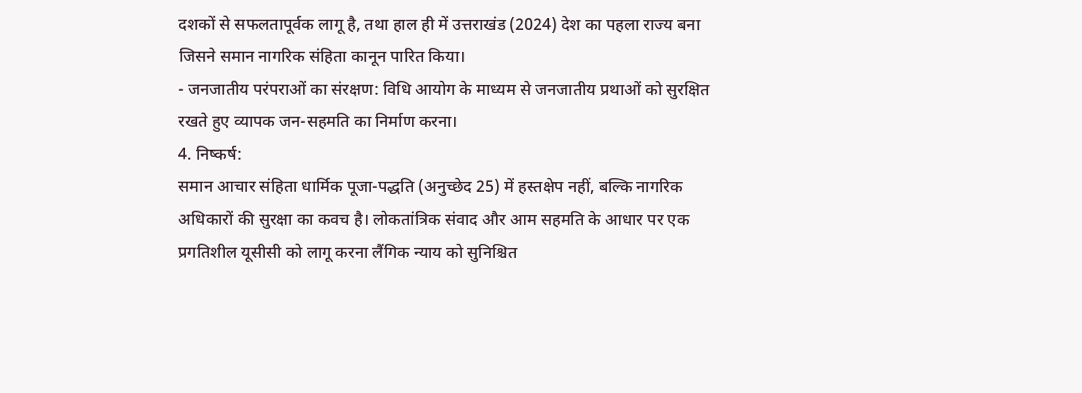दशकों से सफलतापूर्वक लागू है, तथा हाल ही में उत्तराखंड (2024) देश का पहला राज्य बना जिसने समान नागरिक संहिता कानून पारित किया।
- जनजातीय परंपराओं का संरक्षण: विधि आयोग के माध्यम से जनजातीय प्रथाओं को सुरक्षित रखते हुए व्यापक जन-सहमति का निर्माण करना।
4. निष्कर्ष:
समान आचार संहिता धार्मिक पूजा-पद्धति (अनुच्छेद 25) में हस्तक्षेप नहीं, बल्कि नागरिक अधिकारों की सुरक्षा का कवच है। लोकतांत्रिक संवाद और आम सहमति के आधार पर एक प्रगतिशील यूसीसी को लागू करना लैंगिक न्याय को सुनिश्चित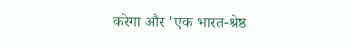करेगा और 'एक भारत-श्रेष्ठ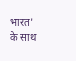भारत' के साथ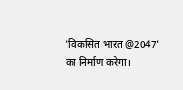'विकसित भारत @2047' का निर्माण करेगा।